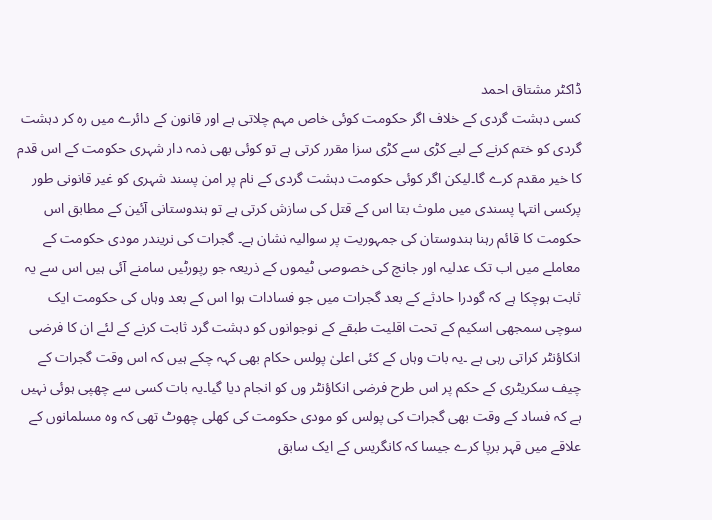ڈاکٹر مشتاق احمد
کسی دہشت گردی کے خلاف اگر حکومت کوئی خاص مہم چلاتی ہے اور قانون کے دائرے میں رہ کر دہشت گردی کو ختم کرنے کے لیے کڑی سے کڑی سزا مقرر کرتی ہے تو کوئی بھی ذمہ دار شہری حکومت کے اس قدم کا خیر مقدم کرے گا۔لیکن اگر کوئی حکومت دہشت گردی کے نام پر امن پسند شہری کو غیر قانونی طور پرکسی انتہا پسندی میں ملوث بتا اس کے قتل کی سازش کرتی ہے تو ہندوستانی آئین کے مطابق اس حکومت کا قائم رہنا ہندوستان کی جمہوریت پر سوالیہ نشان ہے۔ گجرات کی نریندر مودی حکومت کے معاملے میں اب تک عدلیہ اور جانچ کی خصوصی ٹیموں کے ذریعہ جو رپورٹیں سامنے آئی ہیں اس سے یہ ثابت ہوچکا ہے کہ گودرا حادثے کے بعد گجرات میں جو فسادات ہوا اس کے بعد وہاں کی حکومت ایک سوچی سمجھی اسکیم کے تحت اقلیت طبقے کے نوجوانوں کو دہشت گرد ثابت کرنے کے لئے ان کا فرضی انکاؤنٹر کراتی رہی ہے ۔یہ بات وہاں کے کئی اعلیٰ پولس حکام بھی کہہ چکے ہیں کہ اس وقت گجرات کے چیف سکریٹری کے حکم پر اس طرح فرضی انکاؤنٹر وں کو انجام دیا گیا۔یہ بات کسی سے چھپی ہوئی نہیں ہے کہ فساد کے وقت بھی گجرات کی پولس کو مودی حکومت کی کھلی چھوٹ تھی کہ وہ مسلمانوں کے علاقے میں قہر برپا کرے جیسا کہ کانگریس کے ایک سابق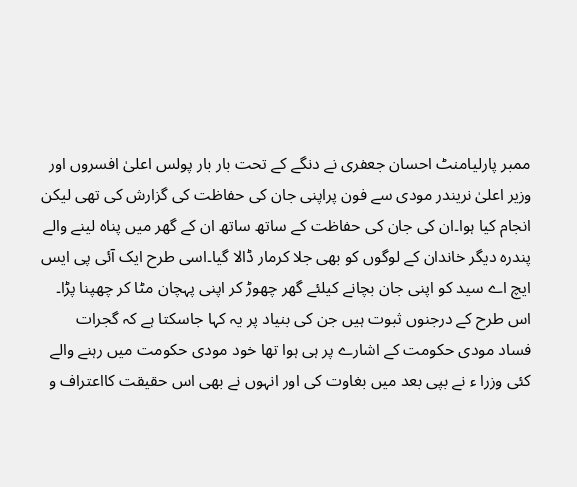ممبر پارلیامنٹ احسان جعفری نے دنگے کے تحت بار بار پولس اعلیٰ افسروں اور وزیر اعلیٰ نریندر مودی سے فون پراپنی جان کی حفاظت کی گزارش کی تھی لیکن انجام کیا ہوا۔ان کی جان کی حفاظت کے ساتھ ساتھ ان کے گھر میں پناہ لینے والے پندرہ دیگر خاندان کے لوگوں کو بھی جلا کرمار ڈالا گیا۔اسی طرح ایک آئی پی ایس ایچ اے سید کو اپنی جان بچانے کیلئے گھر چھوڑ کر اپنی پہچان مٹا کر چھپنا پڑا۔ اس طرح کے درجنوں ثبوت ہیں جن کی بنیاد پر یہ کہا جاسکتا ہے کہ گجرات فساد مودی حکومت کے اشارے پر ہی ہوا تھا خود مودی حکومت میں رہنے والے کئی وزرا ء نے بپی بعد میں بغاوت کی اور انہوں نے بھی اس حقیقت کااعتراف و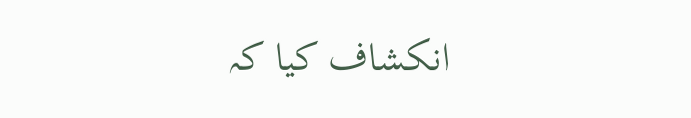انکشاف کیا کہ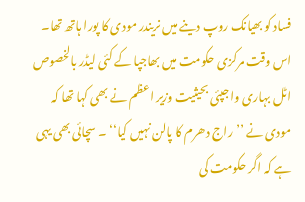فساد کو بھیانک روپ دینے میں نریندر مودی کا پورا ہاتھ تھا۔ اس وقت مرکزی حکومت میں بھاجپا کے کئی لیڈر بالخصوص اٹل بہاری واجپئی بحیثیت وزیر اعظم نے بھی کہا تھا کہ مودی نے ’’راج دھرم کا پالن نہیں کیا‘‘ ۔ سچائی بھی یہی ہے کہ اگر حکومت کی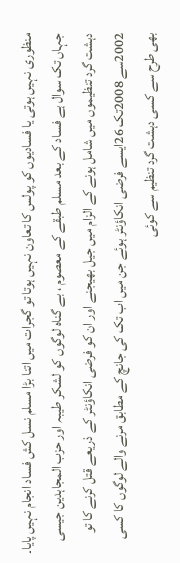منظوری نہیں ہوتی یا فسادیوں کو پولس کا تعاون نہیں ہوتا تو گجرات میں اتنا بڑا مسلم نسل کش فساد انجام نہیں پایا۔
جہاں تک سوال ہے فساد کے بعد مسلم طبقے کے معصوم ، بے گناہ لوگوں کو لشکر طیبہ اور حزب المجاہدین جیسی دہشت گرد تنظیموں میں شامل ہونے کے الزام میں جیل بھیجنے اور ان کو فرضی انکاؤنٹر کے ذریعے قتل کرنے کا تو 2002سے 2008تک 26ایسے فرضی انکاؤنٹر ہوئے جن میں اب تک کی جانچ کے مطابق مرنے والے لوگوں کا کسی بھی طرح سے کسی دہشت گرد تنظیم سے کوئی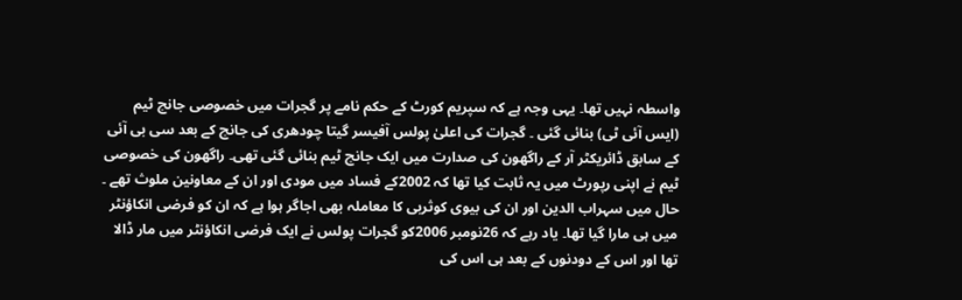واسطہ نہیں تھا۔ یہی وجہ ہے کہ سپریم کورٹ کے حکم نامے پر گجرات میں خصوصی جانچ ٹیم (ایس آئی ٹی) بنائی گئی ۔ گجرات کی اعلیٰ پولس آفیسر گیتا چودھری کی جانچ کے بعد سی بی آئی کے سابق ڈائریکٹر آر کے راگھون کی صدارت میں ایک جانچ ٹیم بنائی گئی تھی۔ راگھون کی خصوصی ٹیم نے اپنی رپورٹ میں یہ ثابت کیا تھا کہ 2002کے فساد میں مودی اور ان کے معاونین ملوث تھے ۔ حال میں سہراب الدین اور ان کی بیوی کوثربی کا معاملہ بھی اجاگر ہوا ہے کہ ان کو فرضی انکاؤنٹر میں ہی مارا گیا تھا۔ یاد رہے کہ 26نومبر 2006کو گجرات پولس نے ایک فرضی انکاؤنٹر میں مار ڈالا تھا اور اس کے دودنوں کے بعد ہی اس کی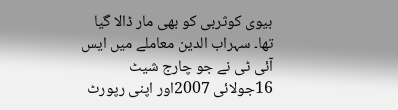بیوی کوثربی کو بھی مار ڈالا گیا تھا۔ سہراب الدین معاملے میں ایس آئی ٹی نے جو چارج شیٹ 16جولائی 2007اور اپنی رپورٹ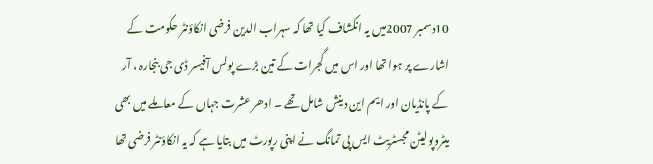10دسمبر 2007میں یہ انکشاف کیا تھا کہ سہراب الدین فرضی انکاؤنٹر حکومت کے اشارے پر ہوا تھا اور اس میں گجرات کے تین بڑے پولس آفیسر ڈی جی بنجارہ ، آر کے پانڈیان اور ایم این دینش شامل تھے ۔ ادھر عشرت جہاں کے معاملے میں بھی میٹروپولیٹن مجسٹریٹ ایس پی تمانگ نے اپنی رپورٹ میں بتایا ہے کہ یہ انکاؤنٹر فرضی تھا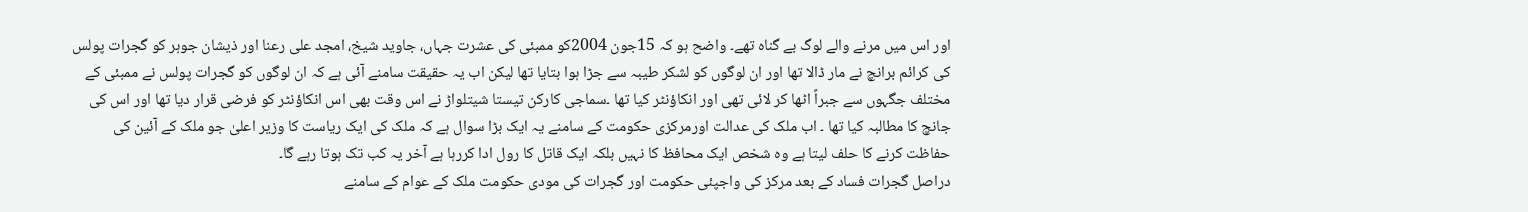اور اس میں مرنے والے لوگ بے گناہ تھے۔ واضح ہو کہ 15جون 2004کو ممبئی کی عشرت جہاں، جاوید شیخ، امجد علی رعنا اور ذیشان جوہر کو گجرات پولس کی کرائم برانچ نے مار ڈالا تھا اور ان لوگوں کو لشکر طیبہ سے جڑا ہوا بتایا تھا لیکن اب یہ حقیقت سامنے آئی ہے کہ ان لوگوں کو گجرات پولس نے ممبئی کے مختلف جگہوں سے جبراً اٹھا کر لائی تھی اور انکاؤنٹر کیا تھا ۔سماجی کارکن تیستا شیتلواڑ نے اس وقت بھی اس انکاؤنٹر کو فرضی قرار دیا تھا اور اس کی جانچ کا مطالبہ کیا تھا ۔ اب ملک کی عدالت اورمرکزی حکومت کے سامنے یہ ایک بڑا سوال ہے کہ ملک کی ایک ریاست کا وزیر اعلیٰ جو ملک کے آئین کی حفاظت کرنے کا حلف لیتا ہے وہ شخص ایک محافظ کا نہیں بلکہ ایک قاتل کا رول ادا کررہا ہے آخر یہ کب تک ہوتا رہے گا۔
دراصل گجرات فساد کے بعد مرکز کی واجپئی حکومت اور گجرات کی مودی حکومت ملک کے عوام کے سامنے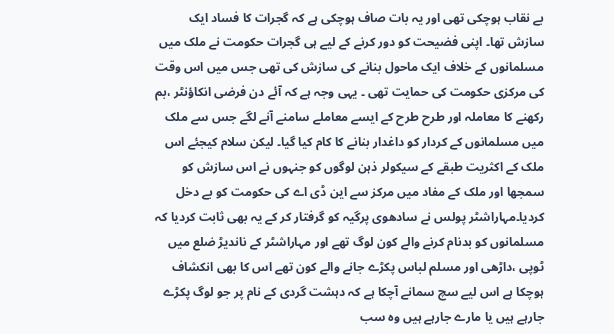بے نقاب ہوچکی تھی اور یہ بات صاف ہوچکی ہے کہ گجرات کا فساد ایک سازش تھا۔ اپنی فضیحت کو دور کرنے کے لیے ہی گجرات حکومت نے ملک میں مسلمانوں کے خلاف ایک ماحول بنانے کی سازش کی تھی جس میں اس وقت کی مرکزی حکومت کی حمایت تھی ۔ یہی وجہ ہے کہ آئے دن فرضی انکاؤنٹر ،بم رکھنے کا معاملہ اور طرح طرح کے ایسے معاملے سامنے آنے لگے جس سے ملک میں مسلمانوں کے کردار کو داغدار بنانے کا کام کیا گیا۔ لیکن سلام کیجئے اس ملک کے اکثریت طبقے کے سیکولر ذہن لوگوں کو جنہوں نے اس سازش کو سمجھا اور ملک کے مفاد میں مرکز سے این ڈی اے کی حکومت کو بے دخل کردیا۔مہاراشٹر پولس نے سادھوی پرگیہ کو گرفتار کر کے یہ بھی ثابت کردیا کہ مسلمانوں کو بدنام کرنے والے کون لوگ تھے اور مہاراشٹر کے ناندیڑ ضلع میں ٹوپی ،داڑھی اور مسلم لباس پکڑے جانے والے کون تھے اس کا بھی انکشاف ہوچکا ہے اس لیے سچ سمانے آچکا ہے کہ دہشت گردی کے نام پر جو لوگ پکڑے جارہے ہیں یا مارے جارہے ہیں وہ سب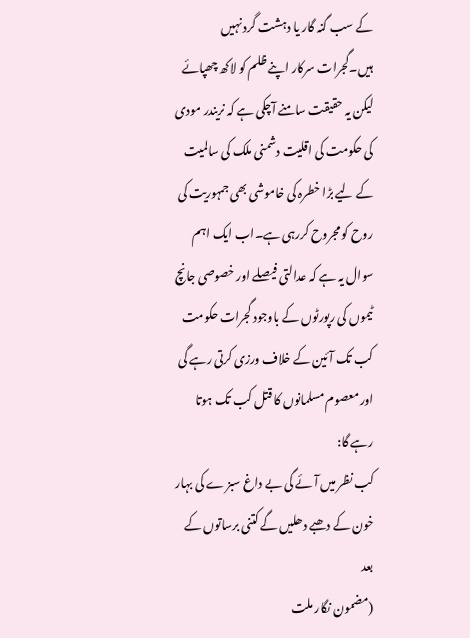کے سب گنہ گار یا دہشت گرد نہیں ہیں۔گجرات سرکار اپنے ظلم کو لاکھ چھپائے لیکن یہ حقیقت سامنے آچکی ہے کہ نریندر مودی کی حکومت کی اقلیت دشمنی ملک کی سالمیت کے لیے بڑا خطرہ کی خاموشی بھی جمہوریت کی روح کو مجروح کررہی ہے۔اب ایک اہم سوال یہ ہے کہ عدالتی فیصلے اور خصوصی جانچ ٹیموں کی رپورٹوں کے باوجود گجرات حکومت کب تک آئین کے خلاف ورزی کرتی رہے گی اور معصوم مسلمانوں کا قتل کب تک ہوتا رہے گا:
کب نظر میں آئے گی بے داغ سبز ے کی بہار
خون کے دھبے دھلیں گے کتنی برساتوں کے بعد
(مضمون نگار ملت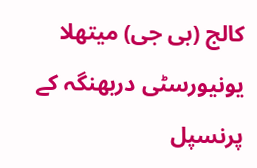کالج (بی جی) میتھلا یونیورسٹی دربھنگہ کے پرنسپل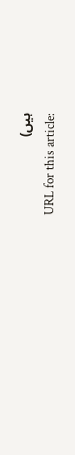ہیں)
URL for this article: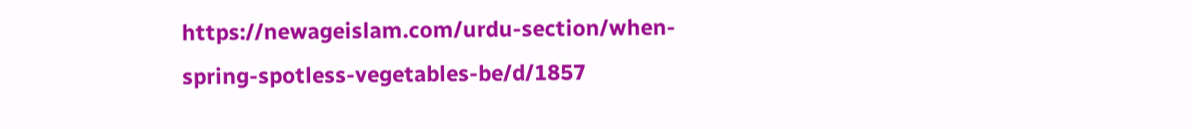https://newageislam.com/urdu-section/when-spring-spotless-vegetables-be/d/1857